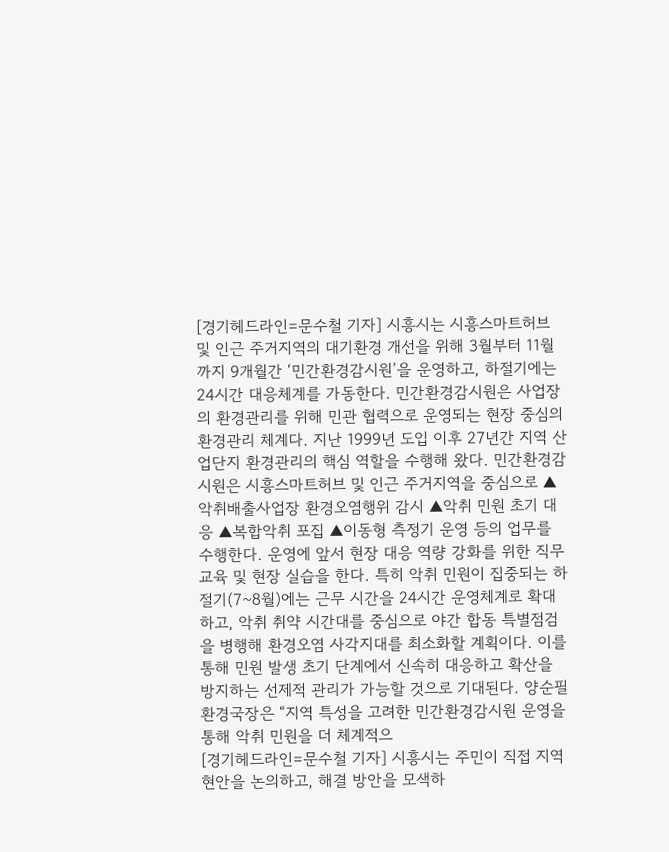[경기헤드라인=문수철 기자] 시흥시는 시흥스마트허브 및 인근 주거지역의 대기환경 개선을 위해 3월부터 11월까지 9개월간 ‘민간환경감시원’을 운영하고, 하절기에는 24시간 대응체계를 가동한다. 민간환경감시원은 사업장의 환경관리를 위해 민관 협력으로 운영되는 현장 중심의 환경관리 체계다. 지난 1999년 도입 이후 27년간 지역 산업단지 환경관리의 핵심 역할을 수행해 왔다. 민간환경감시원은 시흥스마트허브 및 인근 주거지역을 중심으로 ▲악취배출사업장 환경오염행위 감시 ▲악취 민원 초기 대응 ▲복합악취 포집 ▲이동형 측정기 운영 등의 업무를 수행한다. 운영에 앞서 현장 대응 역량 강화를 위한 직무 교육 및 현장 실습을 한다. 특히 악취 민원이 집중되는 하절기(7~8월)에는 근무 시간을 24시간 운영체계로 확대하고, 악취 취약 시간대를 중심으로 야간 합동 특별점검을 병행해 환경오염 사각지대를 최소화할 계획이다. 이를 통해 민원 발생 초기 단계에서 신속히 대응하고 확산을 방지하는 선제적 관리가 가능할 것으로 기대된다. 양순필 환경국장은 “지역 특성을 고려한 민간환경감시원 운영을 통해 악취 민원을 더 체계적으
[경기헤드라인=문수철 기자] 시흥시는 주민이 직접 지역 현안을 논의하고, 해결 방안을 모색하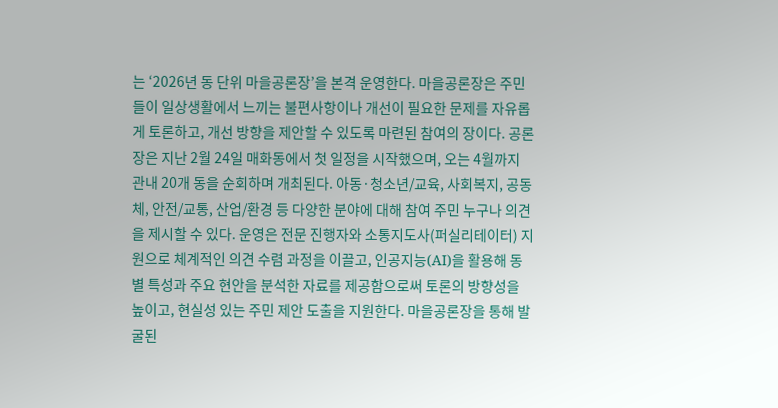는 ‘2026년 동 단위 마을공론장’을 본격 운영한다. 마을공론장은 주민들이 일상생활에서 느끼는 불편사항이나 개선이 필요한 문제를 자유롭게 토론하고, 개선 방향을 제안할 수 있도록 마련된 참여의 장이다. 공론장은 지난 2월 24일 매화동에서 첫 일정을 시작했으며, 오는 4월까지 관내 20개 동을 순회하며 개최된다. 아동·청소년/교육, 사회복지, 공동체, 안전/교통, 산업/환경 등 다양한 분야에 대해 참여 주민 누구나 의견을 제시할 수 있다. 운영은 전문 진행자와 소통지도사(퍼실리테이터) 지원으로 체계적인 의견 수렴 과정을 이끌고, 인공지능(AI)을 활용해 동별 특성과 주요 현안을 분석한 자료를 제공함으로써 토론의 방향성을 높이고, 현실성 있는 주민 제안 도출을 지원한다. 마을공론장을 통해 발굴된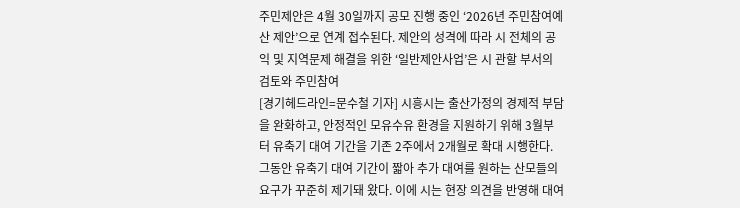주민제안은 4월 30일까지 공모 진행 중인 ‘2026년 주민참여예산 제안’으로 연계 접수된다. 제안의 성격에 따라 시 전체의 공익 및 지역문제 해결을 위한 ‘일반제안사업’은 시 관할 부서의 검토와 주민참여
[경기헤드라인=문수철 기자] 시흥시는 출산가정의 경제적 부담을 완화하고, 안정적인 모유수유 환경을 지원하기 위해 3월부터 유축기 대여 기간을 기존 2주에서 2개월로 확대 시행한다. 그동안 유축기 대여 기간이 짧아 추가 대여를 원하는 산모들의 요구가 꾸준히 제기돼 왔다. 이에 시는 현장 의견을 반영해 대여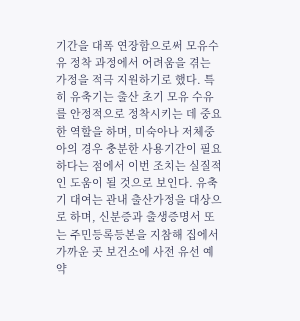기간을 대폭 연장함으로써 모유수유 정착 과정에서 어려움을 겪는 가정을 적극 지원하기로 했다. 특히 유축기는 출산 초기 모유 수유를 안정적으로 정착시키는 데 중요한 역할을 하며, 미숙아나 저체중아의 경우 충분한 사용기간이 필요하다는 점에서 이번 조치는 실질적인 도움이 될 것으로 보인다. 유축기 대여는 관내 출산가정을 대상으로 하며, 신분증과 출생증명서 또는 주민등록등본을 지참해 집에서 가까운 곳 보건소에 사전 유선 예약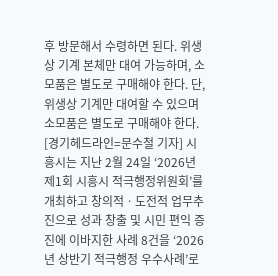후 방문해서 수령하면 된다. 위생상 기계 본체만 대여 가능하며, 소모품은 별도로 구매해야 한다. 단, 위생상 기계만 대여할 수 있으며 소모품은 별도로 구매해야 한다.
[경기헤드라인=문수철 기자] 시흥시는 지난 2월 24일 ‘2026년 제1회 시흥시 적극행정위원회’를 개최하고 창의적ㆍ도전적 업무추진으로 성과 창출 및 시민 편익 증진에 이바지한 사례 8건을 ‘2026년 상반기 적극행정 우수사례’로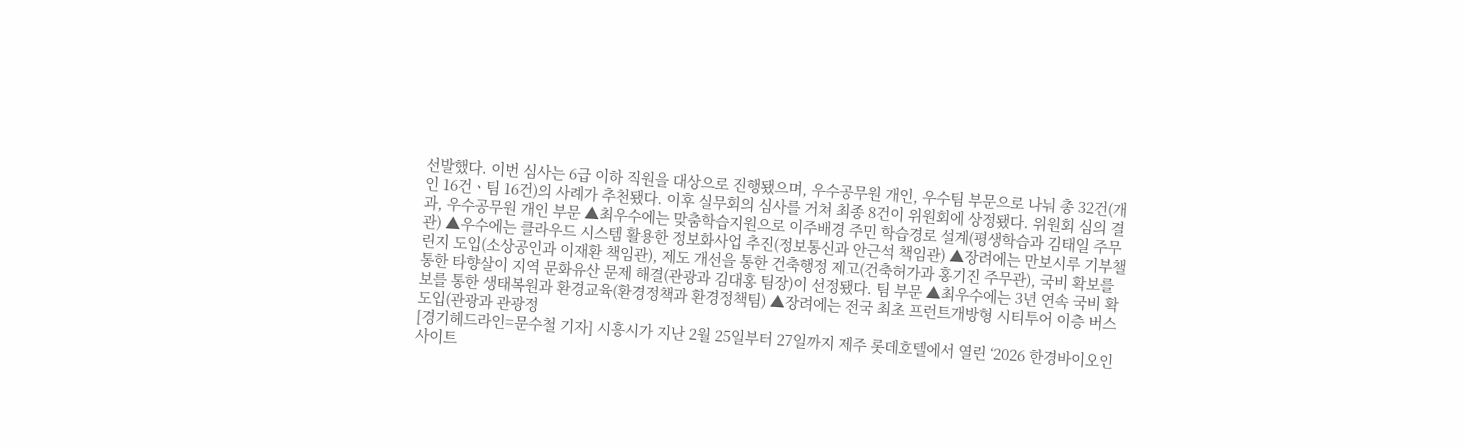선발했다. 이번 심사는 6급 이하 직원을 대상으로 진행됐으며, 우수공무원 개인, 우수팀 부문으로 나눠 총 32건(개인 16건ㆍ팀 16건)의 사례가 추천됐다. 이후 실무회의 심사를 거쳐 최종 8건이 위원회에 상정됐다. 위원회 심의 결과, 우수공무원 개인 부문 ▲최우수에는 맞춤학습지원으로 이주배경 주민 학습경로 설계(평생학습과 김태일 주무관) ▲우수에는 클라우드 시스템 활용한 정보화사업 추진(정보통신과 안근석 책임관) ▲장려에는 만보시루 기부챌린지 도입(소상공인과 이재환 책임관), 제도 개선을 통한 건축행정 제고(건축허가과 홍기진 주무관), 국비 확보를 통한 타향살이 지역 문화유산 문제 해결(관광과 김대홍 팀장)이 선정됐다. 팀 부문 ▲최우수에는 3년 연속 국비 확보를 통한 생태복원과 환경교육(환경정책과 환경정책팀) ▲장려에는 전국 최초 프런트개방형 시티투어 이층 버스 도입(관광과 관광정
[경기헤드라인=문수철 기자] 시흥시가 지난 2월 25일부터 27일까지 제주 롯데호텔에서 열린 ‘2026 한경바이오인사이트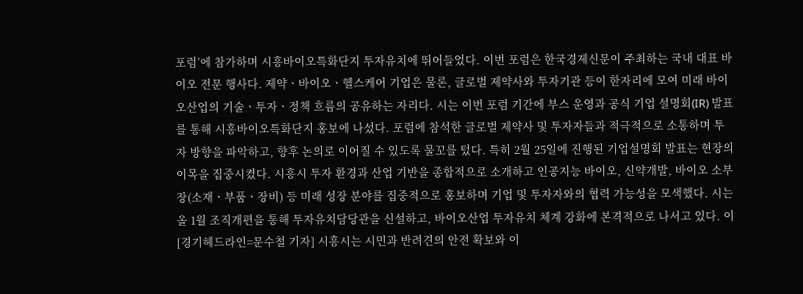포럼’에 참가하며 시흥바이오특화단지 투자유치에 뛰어들었다. 이번 포럼은 한국경제신문이 주최하는 국내 대표 바이오 전문 행사다. 제약ㆍ바이오ㆍ헬스케어 기업은 물론, 글로벌 제약사와 투자기관 등이 한자리에 모여 미래 바이오산업의 기술ㆍ투자ㆍ정책 흐름의 공유하는 자리다. 시는 이번 포럼 기간에 부스 운영과 공식 기업 설명회(IR) 발표를 통해 시흥바이오특화단지 홍보에 나섰다. 포럼에 참석한 글로벌 제약사 및 투자자들과 적극적으로 소통하며 투자 방향을 파악하고, 향후 논의로 이어질 수 있도록 물꼬를 텄다. 특히 2월 25일에 진행된 기업설명회 발표는 현장의 이목을 집중시켰다. 시흥시 투자 환경과 산업 기반을 종합적으로 소개하고 인공지능 바이오, 신약개발, 바이오 소부장(소재ㆍ부품ㆍ장비) 등 미래 성장 분야를 집중적으로 홍보하며 기업 및 투자자와의 협력 가능성을 모색했다. 시는 올 1월 조직개편을 통해 투자유치담당관을 신설하고, 바이오산업 투자유치 체계 강화에 본격적으로 나서고 있다. 이
[경기헤드라인=문수철 기자] 시흥시는 시민과 반려견의 안전 확보와 이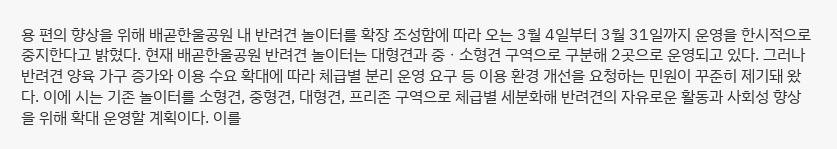용 편의 향상을 위해 배곧한울공원 내 반려견 놀이터를 확장 조성함에 따라 오는 3월 4일부터 3월 31일까지 운영을 한시적으로 중지한다고 밝혔다. 현재 배곧한울공원 반려견 놀이터는 대형견과 중ㆍ소형견 구역으로 구분해 2곳으로 운영되고 있다. 그러나 반려견 양육 가구 증가와 이용 수요 확대에 따라 체급별 분리 운영 요구 등 이용 환경 개선을 요청하는 민원이 꾸준히 제기돼 왔다. 이에 시는 기존 놀이터를 소형견, 중형견, 대형견, 프리존 구역으로 체급별 세분화해 반려견의 자유로운 활동과 사회성 향상을 위해 확대 운영할 계획이다. 이를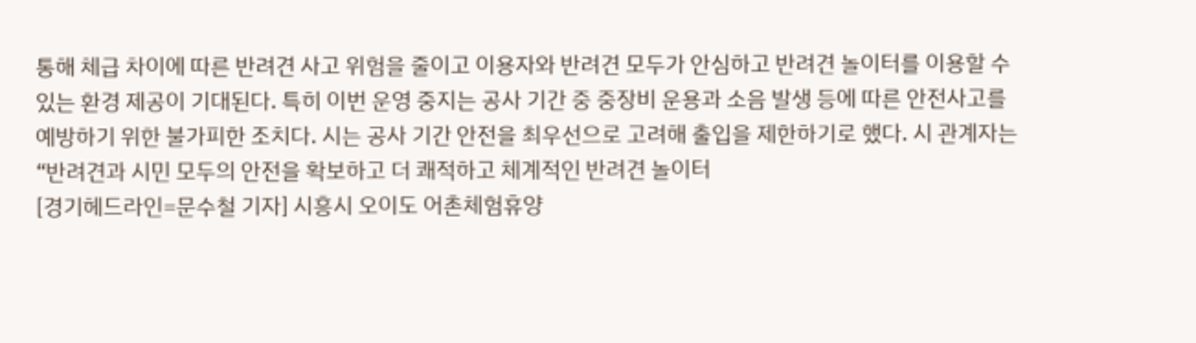통해 체급 차이에 따른 반려견 사고 위험을 줄이고 이용자와 반려견 모두가 안심하고 반려견 놀이터를 이용할 수 있는 환경 제공이 기대된다. 특히 이번 운영 중지는 공사 기간 중 중장비 운용과 소음 발생 등에 따른 안전사고를 예방하기 위한 불가피한 조치다. 시는 공사 기간 안전을 최우선으로 고려해 출입을 제한하기로 했다. 시 관계자는 “반려견과 시민 모두의 안전을 확보하고 더 쾌적하고 체계적인 반려견 놀이터
[경기헤드라인=문수철 기자] 시흥시 오이도 어촌체험휴양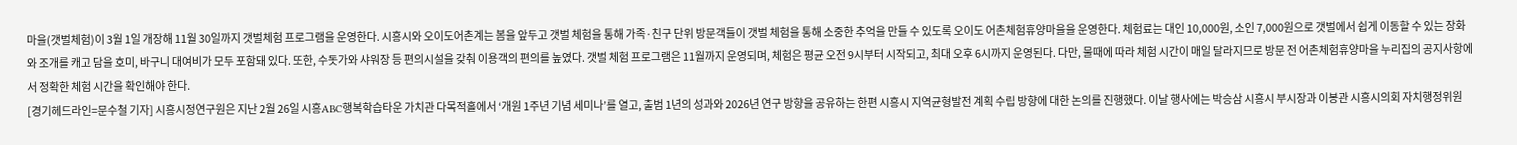마을(갯벌체험)이 3월 1일 개장해 11월 30일까지 갯벌체험 프로그램을 운영한다. 시흥시와 오이도어촌계는 봄을 앞두고 갯벌 체험을 통해 가족·친구 단위 방문객들이 갯벌 체험을 통해 소중한 추억을 만들 수 있도록 오이도 어촌체험휴양마을을 운영한다. 체험료는 대인 10,000원, 소인 7,000원으로 갯벌에서 쉽게 이동할 수 있는 장화와 조개를 캐고 담을 호미, 바구니 대여비가 모두 포함돼 있다. 또한, 수돗가와 샤워장 등 편의시설을 갖춰 이용객의 편의를 높였다. 갯벌 체험 프로그램은 11월까지 운영되며, 체험은 평균 오전 9시부터 시작되고, 최대 오후 6시까지 운영된다. 다만, 물때에 따라 체험 시간이 매일 달라지므로 방문 전 어촌체험휴양마을 누리집의 공지사항에서 정확한 체험 시간을 확인해야 한다.
[경기헤드라인=문수철 기자] 시흥시정연구원은 지난 2월 26일 시흥ABC행복학습타운 가치관 다목적홀에서 ‘개원 1주년 기념 세미나’를 열고, 출범 1년의 성과와 2026년 연구 방향을 공유하는 한편 시흥시 지역균형발전 계획 수립 방향에 대한 논의를 진행했다. 이날 행사에는 박승삼 시흥시 부시장과 이봉관 시흥시의회 자치행정위원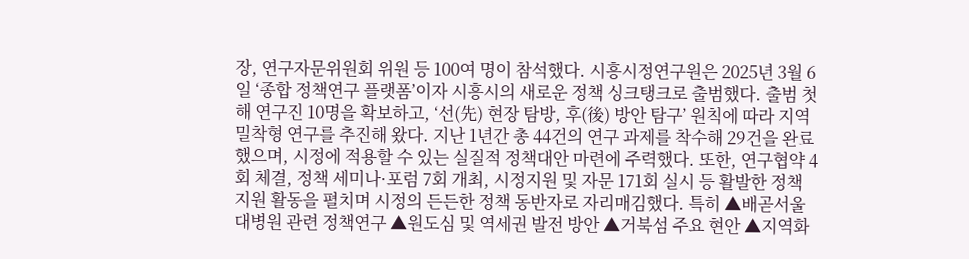장, 연구자문위원회 위원 등 100여 명이 참석했다. 시흥시정연구원은 2025년 3월 6일 ‘종합 정책연구 플랫폼’이자 시흥시의 새로운 정책 싱크탱크로 출범했다. 출범 첫해 연구진 10명을 확보하고, ‘선(先) 현장 탐방, 후(後) 방안 탐구’ 원칙에 따라 지역 밀착형 연구를 추진해 왔다. 지난 1년간 총 44건의 연구 과제를 착수해 29건을 완료했으며, 시정에 적용할 수 있는 실질적 정책대안 마련에 주력했다. 또한, 연구협약 4회 체결, 정책 세미나·포럼 7회 개최, 시정지원 및 자문 171회 실시 등 활발한 정책 지원 활동을 펼치며 시정의 든든한 정책 동반자로 자리매김했다. 특히 ▲배곧서울대병원 관련 정책연구 ▲원도심 및 역세권 발전 방안 ▲거북섬 주요 현안 ▲지역화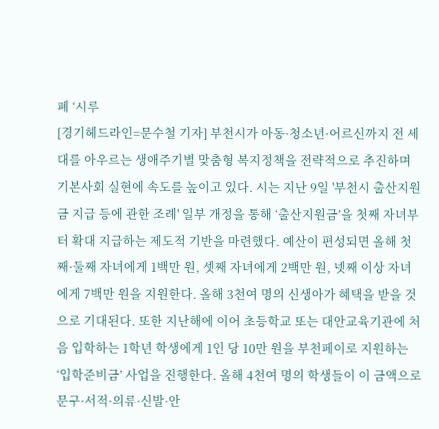폐 ‘시루
[경기헤드라인=문수철 기자] 부천시가 아동·청소년·어르신까지 전 세대를 아우르는 생애주기별 맞춤형 복지정책을 전략적으로 추진하며 기본사회 실현에 속도를 높이고 있다. 시는 지난 9일 '부천시 출산지원금 지급 등에 관한 조례' 일부 개정을 통해 ‘출산지원금’을 첫째 자녀부터 확대 지급하는 제도적 기반을 마련했다. 예산이 편성되면 올해 첫째·둘째 자녀에게 1백만 원, 셋째 자녀에게 2백만 원, 넷째 이상 자녀에게 7백만 원을 지원한다. 올해 3천여 명의 신생아가 혜택을 받을 것으로 기대된다. 또한 지난해에 이어 초등학교 또는 대안교육기관에 처음 입학하는 1학년 학생에게 1인 당 10만 원을 부천페이로 지원하는 ‘입학준비금’ 사업을 진행한다. 올해 4천여 명의 학생들이 이 금액으로 문구·서적·의류·신발·안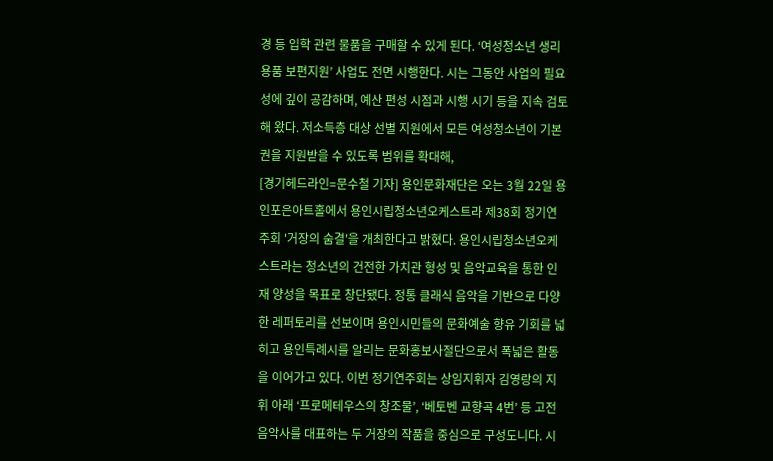경 등 입학 관련 물품을 구매할 수 있게 된다. ‘여성청소년 생리용품 보편지원’ 사업도 전면 시행한다. 시는 그동안 사업의 필요성에 깊이 공감하며, 예산 편성 시점과 시행 시기 등을 지속 검토해 왔다. 저소득층 대상 선별 지원에서 모든 여성청소년이 기본권을 지원받을 수 있도록 범위를 확대해,
[경기헤드라인=문수철 기자] 용인문화재단은 오는 3월 22일 용인포은아트홀에서 용인시립청소년오케스트라 제38회 정기연주회 '거장의 숨결'을 개최한다고 밝혔다. 용인시립청소년오케스트라는 청소년의 건전한 가치관 형성 및 음악교육을 통한 인재 양성을 목표로 창단됐다. 정통 클래식 음악을 기반으로 다양한 레퍼토리를 선보이며 용인시민들의 문화예술 향유 기회를 넓히고 용인특례시를 알리는 문화홍보사절단으로서 폭넓은 활동을 이어가고 있다. 이번 정기연주회는 상임지휘자 김영랑의 지휘 아래 ‘프로메테우스의 창조물’, ‘베토벤 교향곡 4번’ 등 고전음악사를 대표하는 두 거장의 작품을 중심으로 구성도니다. 시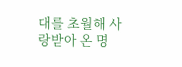대를 초월해 사랑받아 온 명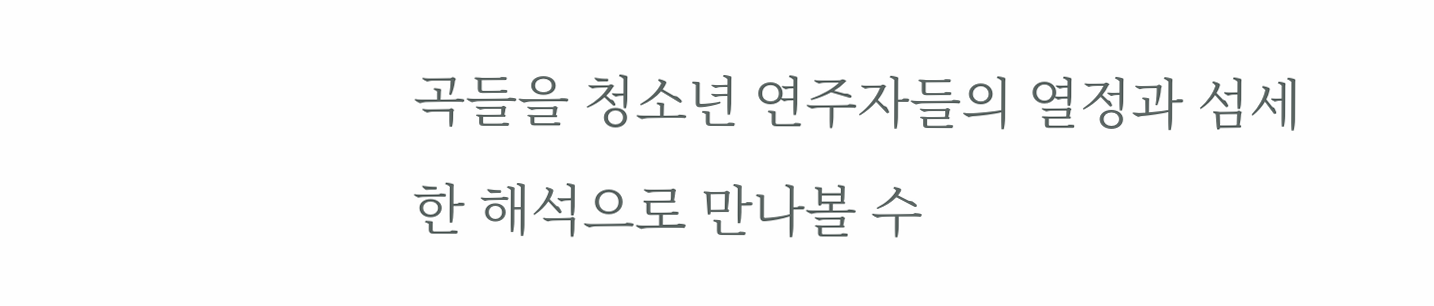곡들을 청소년 연주자들의 열정과 섬세한 해석으로 만나볼 수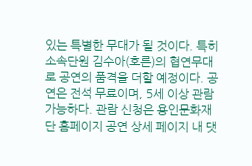있는 특별한 무대가 될 것이다. 특히 소속단원 김수아(호른)의 협연무대로 공연의 품격을 더할 예정이다. 공연은 전석 무료이며, 5세 이상 관람가능하다. 관람 신청은 용인문화재단 홈페이지 공연 상세 페이지 내 댓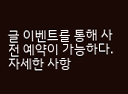글 이벤트를 통해 사전 예약이 가능하다. 자세한 사항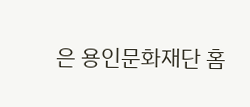은 용인문화재단 홈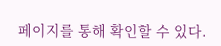페이지를 통해 확인할 수 있다.